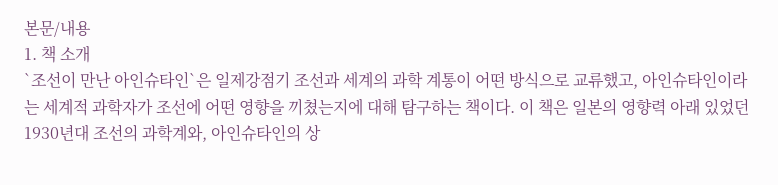본문/내용
1. 책 소개
`조선이 만난 아인슈타인`은 일제강점기 조선과 세계의 과학 계통이 어떤 방식으로 교류했고, 아인슈타인이라는 세계적 과학자가 조선에 어떤 영향을 끼쳤는지에 대해 탐구하는 책이다. 이 책은 일본의 영향력 아래 있었던 1930년대 조선의 과학계와, 아인슈타인의 상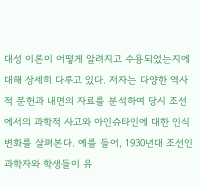대성 이론이 어떻게 알려지고 수용되었는지에 대해 상세히 다루고 있다. 저자는 다양한 역사적 문헌과 내면의 자료를 분석하여 당시 조선에서의 과학적 사고와 아인슈타인에 대한 인식 변화를 살펴본다. 예를 들어, 1930년대 조선인 과학자와 학생들이 유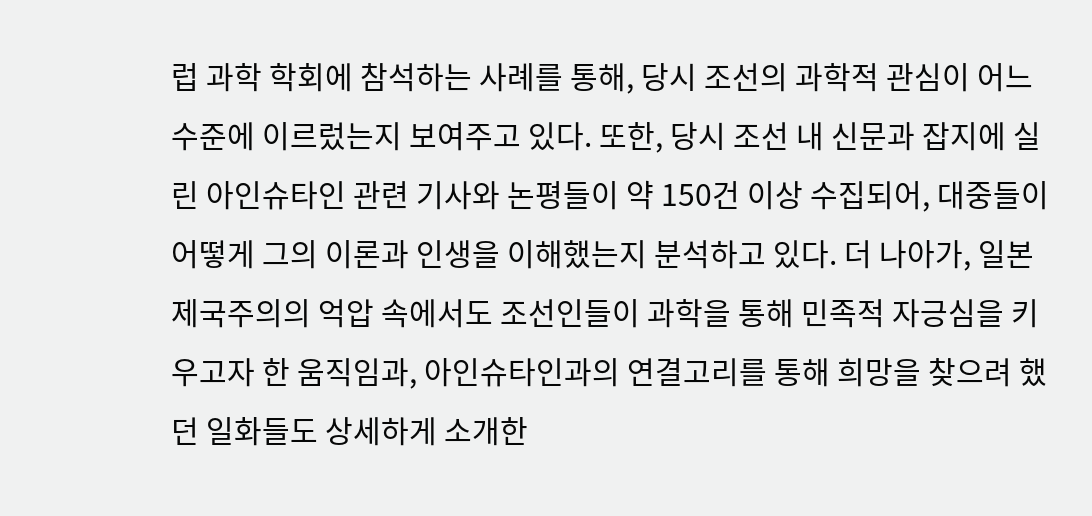럽 과학 학회에 참석하는 사례를 통해, 당시 조선의 과학적 관심이 어느 수준에 이르렀는지 보여주고 있다. 또한, 당시 조선 내 신문과 잡지에 실린 아인슈타인 관련 기사와 논평들이 약 150건 이상 수집되어, 대중들이 어떻게 그의 이론과 인생을 이해했는지 분석하고 있다. 더 나아가, 일본 제국주의의 억압 속에서도 조선인들이 과학을 통해 민족적 자긍심을 키우고자 한 움직임과, 아인슈타인과의 연결고리를 통해 희망을 찾으려 했던 일화들도 상세하게 소개한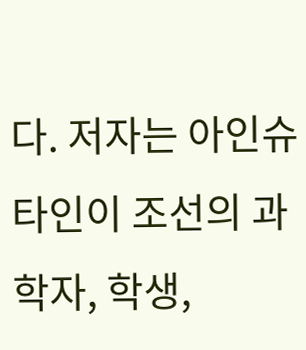다. 저자는 아인슈타인이 조선의 과학자, 학생,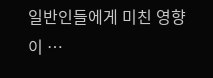일반인들에게 미친 영향이 …